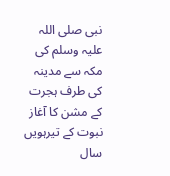نبی صلی اللہ علیہ وسلم کی مکہ سے مدینہ کی طرف ہجرت کے مشن کا آغاز نبوت کے تیرہویں سال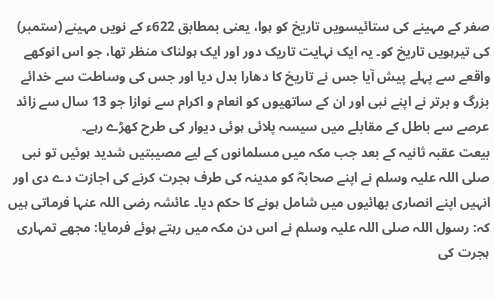صفر کے مہینے کی ستائیسویں تاریخ کو ہوا، یعنی بمطابق 622ء کے نویں مہینے (ستمبر) کی تیرہویں تاریخ کو۔ یہ ایک نہایت تاریک دور اور ایک ہولناک منظر تھا، جو اس انوکھے واقعے سے پہلے پیش آیا جس نے تاریخ کا دھارا بدل دیا اور جس کی وساطت سے خدائے بزرگ و برتر نے اپنے نبی اور ان کے ساتھیوں کو انعام و اکرام سے نوازا جو 13 سال سے زائد عرصے سے باطل کے مقابلے میں سیسہ پلائی ہوئی دیوار کی طرح کھڑے رہے۔
بیعت عقبہ ثانیہ کے بعد جب مکہ میں مسلمانوں کے لیے مصیبتیں شدید ہوئیں تو نبی صلی اللہ علیہ وسلم نے اپنے صحابہؓ کو مدینہ کی طرف ہجرت کرنے کی اجازت دے دی اور انہیں اپنے انصاری بھائیوں میں شامل ہونے کا حکم دیا۔ عائشہ رضی اللہ عنہا فرماتی ہیں کہ: رسول اللہ صلی اللہ علیہ وسلم نے اس دن مکہ میں رہتے ہوئے فرمایا: مجھے تمہاری ہجرت کی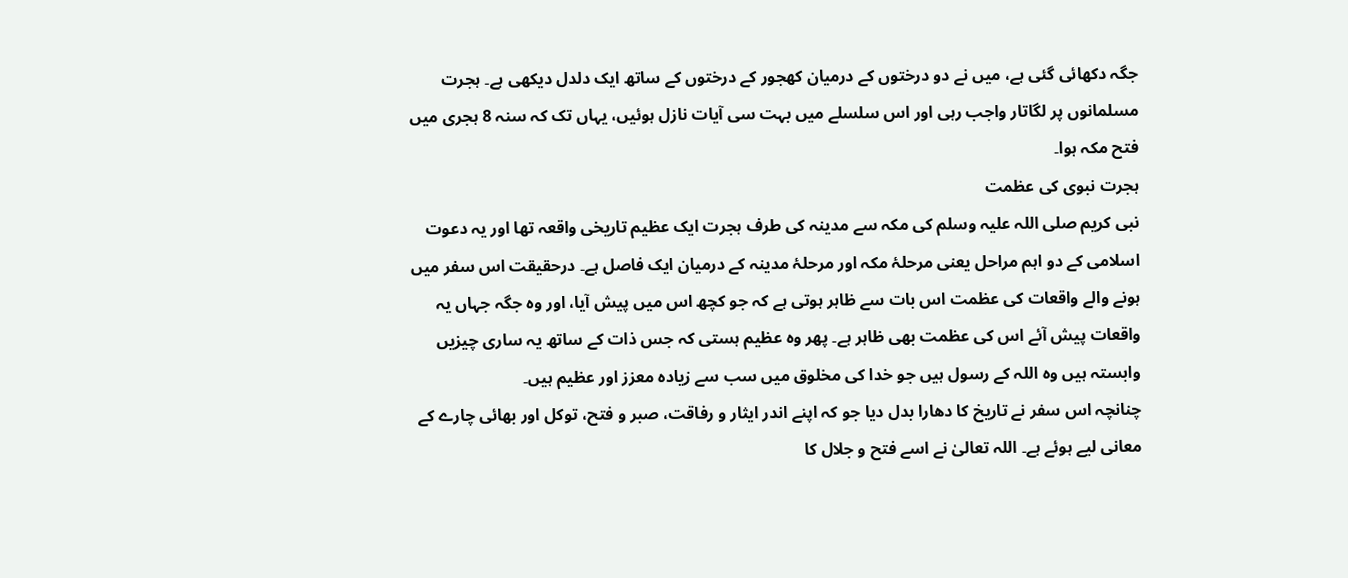جگہ دکھائی گئی ہے، میں نے دو درختوں کے درمیان کھجور کے درختوں کے ساتھ ایک دلدل دیکھی ہے۔ ہجرت مسلمانوں پر لگاتار واجب رہی اور اس سلسلے میں بہت سی آیات نازل ہوئیں، یہاں تک کہ سنہ 8 ہجری میں فتح مکہ ہوا۔
ہجرت نبوی کی عظمت
نبی کریم صلی اللہ علیہ وسلم کی مکہ سے مدینہ کی طرف ہجرت ایک عظیم تاریخی واقعہ تھا اور یہ دعوت اسلامی کے دو اہم مراحل یعنی مرحلۂ مکہ اور مرحلۂ مدینہ کے درمیان ایک فاصل ہے۔ درحقیقت اس سفر میں ہونے والے واقعات کی عظمت اس بات سے ظاہر ہوتی ہے کہ جو کچھ اس میں پیش آیا، اور وہ جگہ جہاں یہ واقعات پیش آئے اس کی عظمت بھی ظاہر ہے۔ پھر وہ عظیم ہستی کہ جس ذات کے ساتھ یہ ساری چیزیں وابستہ ہیں وہ اللہ کے رسول ہیں جو خدا کی مخلوق میں سب سے زیادہ معزز اور عظیم ہیں۔
چنانچہ اس سفر نے تاریخ کا دھارا بدل دیا جو کہ اپنے اندر ایثار و رفاقت، صبر و فتح، توکل اور بھائی چارے کے معانی لیے ہوئے ہے۔ اللہ تعالیٰ نے اسے فتح و جلال کا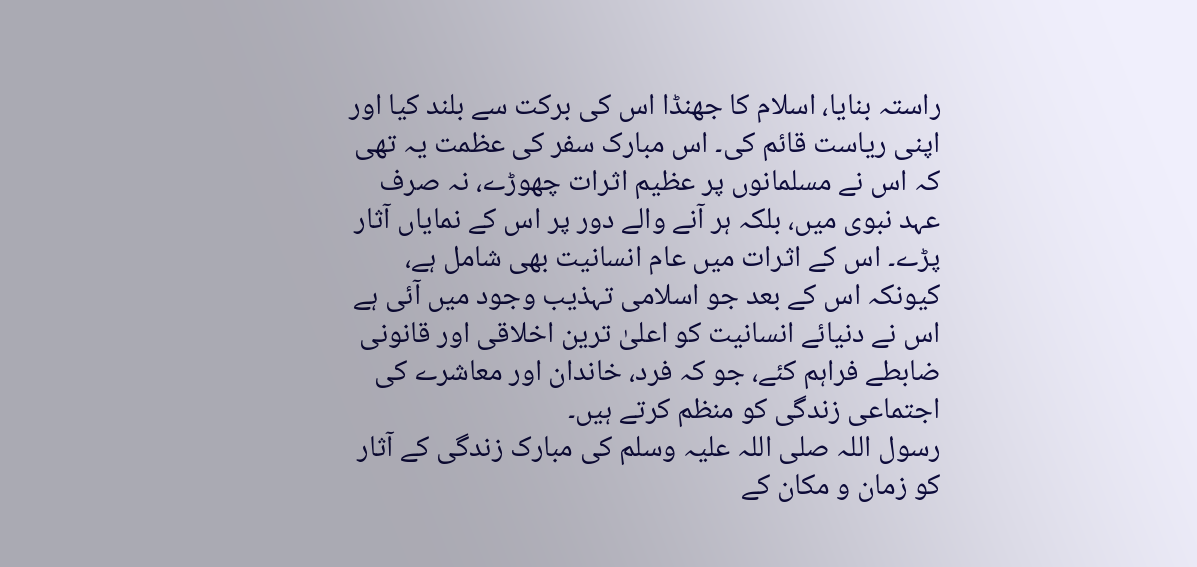راستہ بنایا، اسلام کا جھنڈا اس کی برکت سے بلند کیا اور اپنی ریاست قائم کی۔ اس مبارک سفر کی عظمت یہ تھی کہ اس نے مسلمانوں پر عظیم اثرات چھوڑے، نہ صرف عہد نبوی میں، بلکہ ہر آنے والے دور پر اس کے نمایاں آثار پڑے۔ اس کے اثرات میں عام انسانیت بھی شامل ہے، کیونکہ اس کے بعد جو اسلامی تہذیب وجود میں آئی ہے اس نے دنیائے انسانیت کو اعلیٰ ترین اخلاقی اور قانونی ضابطے فراہم کئے، جو کہ فرد، خاندان اور معاشرے کی اجتماعی زندگی کو منظم کرتے ہیں۔
رسول اللہ صلی اللہ علیہ وسلم کی مبارک زندگی کے آثار کو زمان و مکان کے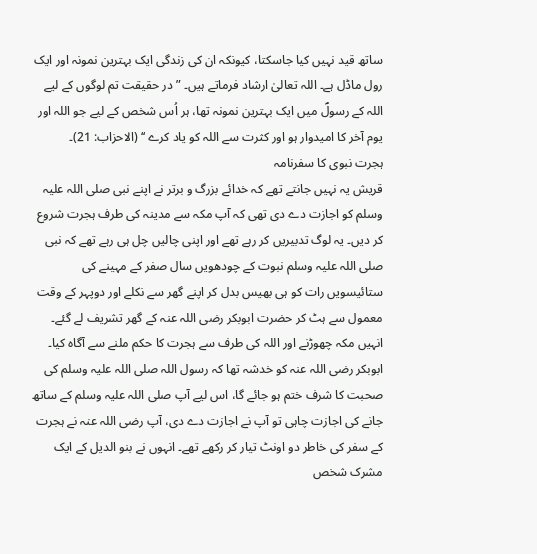ساتھ قید نہیں کیا جاسکتا، کیونکہ ان کی زندگی ایک بہترین نمونہ اور ایک رول ماڈل ہے۔ اللہ تعالیٰ ارشاد فرماتے ہیں۔ ” در حقیقت تم لوگوں کے لیے اللہ کے رسولؐ میں ایک بہترین نمونہ تھا، ہر اُس شخص کے لیے جو اللہ اور یوم آخر کا امیدوار ہو اور کثرت سے اللہ کو یاد کرے ‘‘ (الاحزاب: 21)۔
ہجرت نبوی کا سفرنامہ
قریش یہ نہیں جانتے تھے کہ خدائے بزرگ و برتر نے اپنے نبی صلی اللہ علیہ وسلم کو اجازت دے دی تھی کہ آپ مکہ سے مدینہ کی طرف ہجرت شروع کر دیں۔ یہ لوگ تدبیریں کر رہے تھے اور اپنی چالیں چل ہی رہے تھے کہ نبی صلی اللہ علیہ وسلم نبوت کے چودھویں سال صفر کے مہینے کی ستائیسویں رات کو ہی بھیس بدل کر اپنے گھر سے نکلے اور دوپہر کے وقت معمول سے ہٹ کر حضرت ابوبکر رضی اللہ عنہ کے گھر تشریف لے گئے۔ انہیں مکہ چھوڑنے اور اللہ کی طرف سے ہجرت کا حکم ملنے سے آگاہ کیا۔
ابوبکر رضی اللہ عنہ کو خدشہ تھا کہ رسول اللہ صلی اللہ علیہ وسلم کی صحبت کا شرف ختم ہو جائے گا، اس لیے آپ صلی اللہ علیہ وسلم کے ساتھ جانے کی اجازت چاہی تو آپ نے اجازت دے دی، آپ رضی اللہ عنہ نے ہجرت کے سفر کی خاطر دو اونٹ تیار کر رکھے تھے۔ انہوں نے بنو الدیل کے ایک مشرک شخص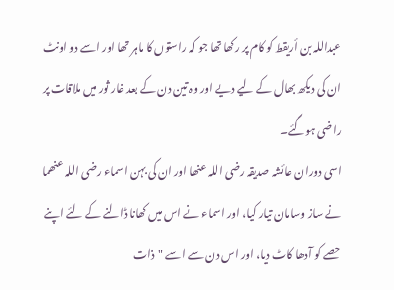عبداللہ بن أریقط کو کام پر رکھا تھا جو کہ راستوں کا ماہر تھا اور اسے دو اونٹ ان کی دیکھ بھال کے لیے دیے اور وہ تین دن کے بعد غار ثور میں ملاقات پر راضی ہوگئے۔
اسی دوران عائشہ صدیقہ رضی اللہ عنھا اور ان کی بہن اسماء رضی اللہ عنھما نے ساز وسامان تیار کیا، اور اسماء نے اس میں کھانا ڈالنے کے لئے اپنے حصے کو آدھا کاٹ دیا، اور اس دن سے اسے "ذات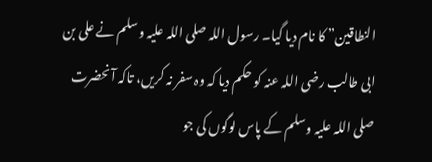النطاقین” کا نام دیا گیا۔ رسول اللہ صلی اللہ علیہ وسلم نے علی بن ابی طالب رضی اللہ عنہ کو حکم دیا کہ وہ سفر نہ کریں، تاکہ آنحضرت صلی اللہ علیہ وسلم کے پاس لوگوں کی جو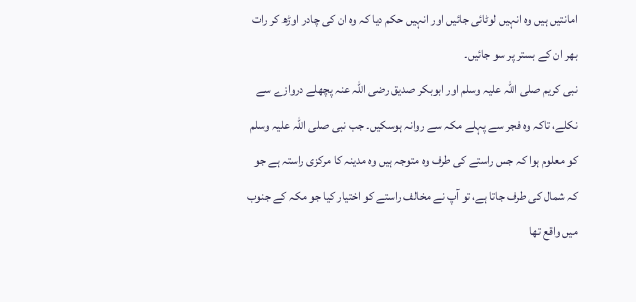امانتیں ہیں وہ انہیں لوٹائی جائیں اور انہیں حکم دیا کہ وہ ان کی چادر اوڑھ کر رات بھر ان کے بستر پر سو جائیں۔
نبی کریم صلی اللہ علیہ وسلم اور ابوبکر صدیق رضی اللہ عنہ پچھلے دروازے سے نکلے، تاکہ وہ فجر سے پہلے مکہ سے روانہ ہوسکیں۔ جب نبی صلی اللہ علیہ وسلم کو معلوم ہوا کہ جس راستے کی طرف وہ متوجہ ہیں وہ مدینہ کا مرکزی راستہ ہے جو کہ شمال کی طرف جاتا ہے، تو آپ نے مخالف راستے کو اختیار کیا جو مکہ کے جنوب میں واقع تھا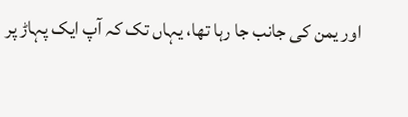اور یمن کی جانب جا رہا تھا، یہاں تک کہ آپ ایک پہاڑ پر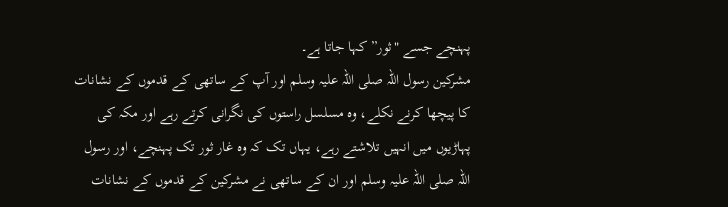پہنچے جسے "ثور” کہا جاتا ہے۔
مشرکین رسول اللہ صلی اللہ علیہ وسلم اور آپ کے ساتھی کے قدموں کے نشانات کا پیچھا کرنے نکلے، وہ مسلسل راستوں کی نگرانی کرتے رہے اور مکہ کی پہاڑیوں میں انہیں تلاشتے رہے، یہاں تک کہ وہ غار ثور تک پہنچے، اور رسول اللہ صلی اللہ علیہ وسلم اور ان کے ساتھی نے مشرکین کے قدموں کے نشانات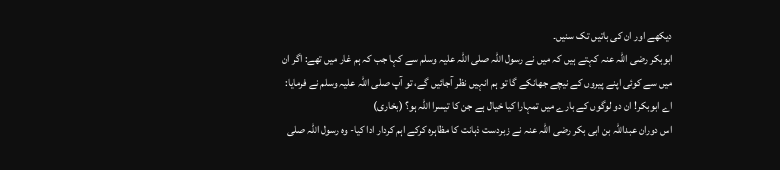دیکھے اور ان کی باتیں تک سنیں۔
ابوبکر رضی اللہ عنہ کہتے ہیں کہ میں نے رسول اللہ صلی اللہ علیہ وسلم سے کہا جب کہ ہم غار میں تھے: اگر ان میں سے کوئی اپنے پیروں کے نیچے جھانکے گا تو ہم انہیں نظر آجائیں گے، تو آپ صلی اللہ علیہ وسلم نے فرمایا: اے ابوبکر! ان دو لوگوں کے بارے میں تمہارا کیا خیال ہے جن کا تیسرا اللہ ہو؟ (بخاری)
اس دوران عبداللہ بن ابی بکر رضی اللہ عنہ نے زبردست ذہانت کا مظاہرہ کرکے اہم کردار ادا کیا- وہ رسول اللہ صلی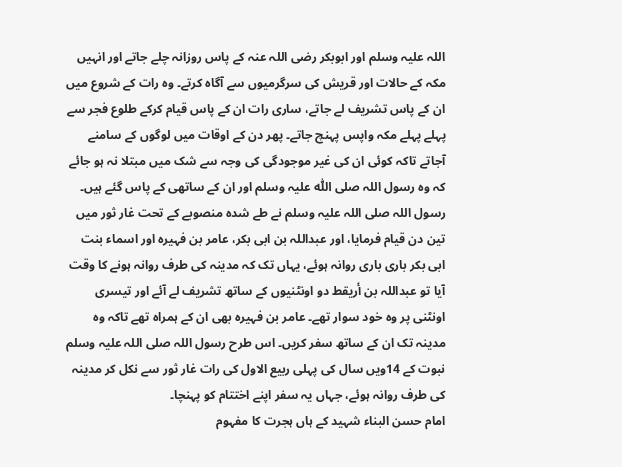اللہ علیہ وسلم اور ابوبکر رضی اللہ عنہ کے پاس روزانہ چلے جاتے اور انہیں مکہ کے حالات اور قریش کی سرگرمیوں سے آگاہ کرتے۔ وہ رات کے شروع میں ان کے پاس تشریف لے جاتے، ساری رات ان کے پاس قیام کرکے طلوع فجر سے پہلے پہلے مکہ واپس پہنچ جاتے۔ پھر دن کے اوقات میں لوگوں کے سامنے آجاتے تاکہ کوئی ان کی غیر موجودگی کی وجہ سے شک میں مبتلا نہ ہو جائے کہ وہ رسول اللہ صلی اللّٰہ علیہ وسلم اور ان کے ساتھی کے پاس گئے ہیں۔
رسول اللہ صلی اللہ علیہ وسلم نے طے شدہ منصوبے کے تحت غار ثور میں تین دن قیام فرمایا، اور عبداللہ بن ابی بکر، عامر بن فہیرہ اور اسماء بنت ابی بکر باری باری روانہ ہوئے، یہاں تک کہ مدینہ کی طرف روانہ ہونے کا وقت آیا تو عبداللہ بن أریقط دو اونٹنیوں کے ساتھ تشریف لے آئے اور تیسری اونٹنی پر وہ خود سوار تھے۔ عامر بن فہیرہ بھی ان کے ہمراہ تھے تاکہ وہ مدینہ تک ان کے ساتھ سفر کریں۔ اس طرح رسول اللہ صلی اللہ علیہ وسلم نبوت کے 14ویں سال کی پہلی ربیع الاول کی رات غار ثور سے نکل کر مدینہ کی طرف روانہ ہوئے، جہاں یہ سفر اپنے اختتام کو پہنچا۔
امام حسن البناء شہید کے ہاں ہجرت کا مفہوم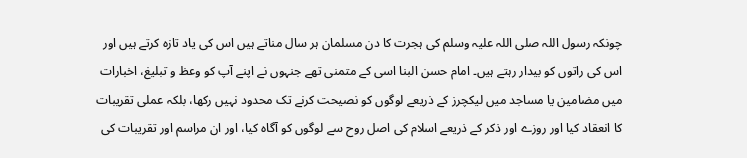چونکہ رسول اللہ صلی اللہ علیہ وسلم کی ہجرت کا دن مسلمان ہر سال مناتے ہیں اس کی یاد تازہ کرتے ہیں اور اس کی راتوں کو بیدار رہتے ہیں۔ امام حسن البنا اسی کے متمنی تھے جنہوں نے اپنے آپ کو وعظ و تبلیغ، اخبارات میں مضامین یا مساجد میں لیکچرز کے ذریعے لوگوں کو نصیحت کرنے تک محدود نہیں رکھا، بلکہ عملی تقریبات کا انعقاد کیا اور روزے اور ذکر کے ذریعے اسلام کی اصل روح سے لوگوں کو آگاہ کیا، اور ان مراسم اور تقریبات کی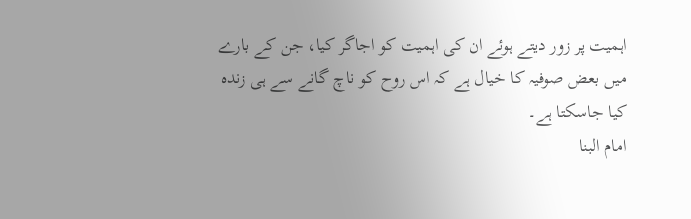اہمیت پر زور دیتے ہوئے ان کی اہمیت کو اجاگر کیا، جن کے بارے میں بعض صوفیہ کا خیال ہے کہ اس روح کو ناچ گانے سے ہی زندہ کیا جاسکتا ہے۔
امام البنا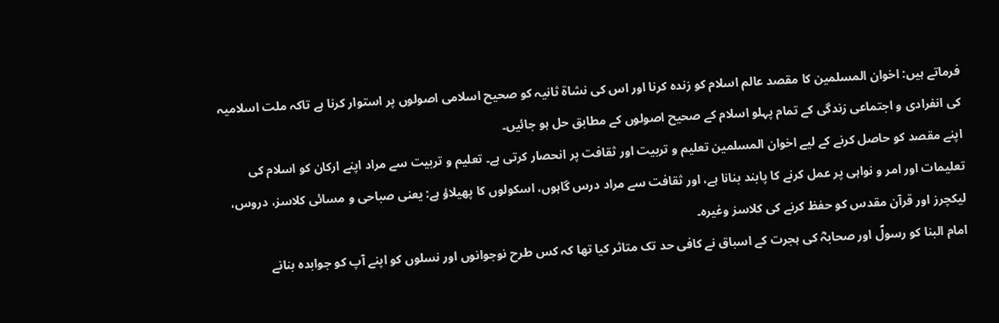فرماتے ہیں: اخوان المسلمین کا مقصد عالم اسلام کو زندہ کرنا اور اس کی نشاۃ ثانیہ کو صحیح اسلامی اصولوں پر استوار کرنا ہے تاکہ ملت اسلامیہ کی انفرادی و اجتماعی زندگی کے تمام پہلو اسلام کے صحیح اصولوں کے مطابق حل ہو جائیں۔
اپنے مقصد کو حاصل کرنے کے لیے اخوان المسلمین تعلیم و تربیت اور ثقافت پر انحصار کرتی ہے۔ تعلیم و تربیت سے مراد اپنے ارکان کو اسلام کی تعلیمات اور امر و نواہی پر عمل کرنے کا پابند بنانا ہے، اور ثقافت سے مراد درس گاہوں، اسکولوں کا پھیلاؤ ہے: یعنی صباحی و مسائی کلاسز، دروس، لیکچرز اور قرآن مقدس کو حفظ کرنے کی کلاسز وغیرہ۔
امام البنا کو رسولؐ اور صحابہؓ کی ہجرت کے اسباق نے کافی حد تک متاثر کیا تھا کہ کس طرح نوجوانوں اور نسلوں کو اپنے آپ کو جوابدہ بنانے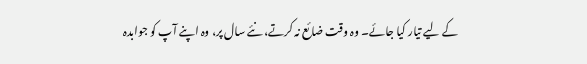کے لیے تیار کیا جائے۔ وہ وقت ضائع نہ کرتے، نئے سال پر، وہ اپنے آپ کو جوابدہ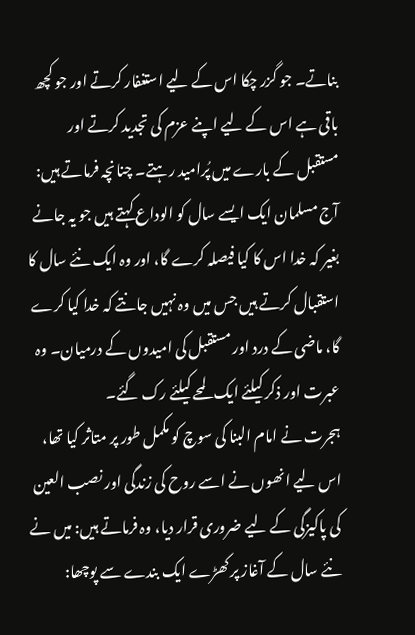بناتے۔ جو گزر چکا اس کے لیے استغفار کرتے اور جو کچھ باقی ہے اس کے لیے اپنے عزم کی تجدید کرتے اور مستقبل کے بارے میں پُرامید رہتے۔ چنانچہ فرماتے ہیں: آج مسلمان ایک ایسے سال کو الوداع کہتے ہیں جو یہ جانے بغیر کہ خدا اس کا کیا فیصلہ کرے گا، اور وہ ایک نئے سال کا استقبال کرتے ہیں جس میں وہ نہیں جانتے کہ خدا کیا کرے گا، ماضی کے درد اور مستقبل کی امیدوں کے درمیان۔ وہ عبرت اور ذکر کیلئے ایک لمحے کیلئے رک گئے۔
ہجرت نے امام البنا کی سوچ کو مکمل طور پر متاثر کیا تھا، اس لیے انھوں نے اسے روح کی زندگی اور نصب العین کی پاکیزگی کے لیے ضروری قرار دیا، وہ فرماتے ہیں: میں نے نئے سال کے آغاز پر کھڑے ایک بندے سے پوچھا: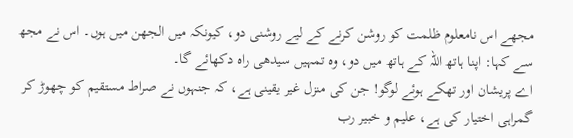مجھے اس نامعلوم ظلمت کو روشن کرنے کے لیے روشنی دو، کیونکہ میں الجھن میں ہوں۔ اس نے مجھ سے کہا: اپنا ہاتھ اللہ کے ہاتھ میں دو، وہ تمہیں سیدھی راہ دکھائے گا۔
اے پریشان اور تھکے ہوئے لوگو! جن کی منزل غیر یقینی ہے، کہ جنہوں نے صراط مستقیم کو چھوڑ کر گمراہی اختیار کی ہے، علیم و خبیر رب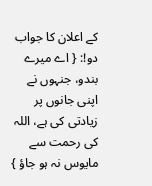کے اعلان کا جواب دو!: { اے میرے بندو، جنہوں نے اپنی جانوں پر زیادتی کی ہے، اللہ کی رحمت سے مایوس نہ ہو جاؤ }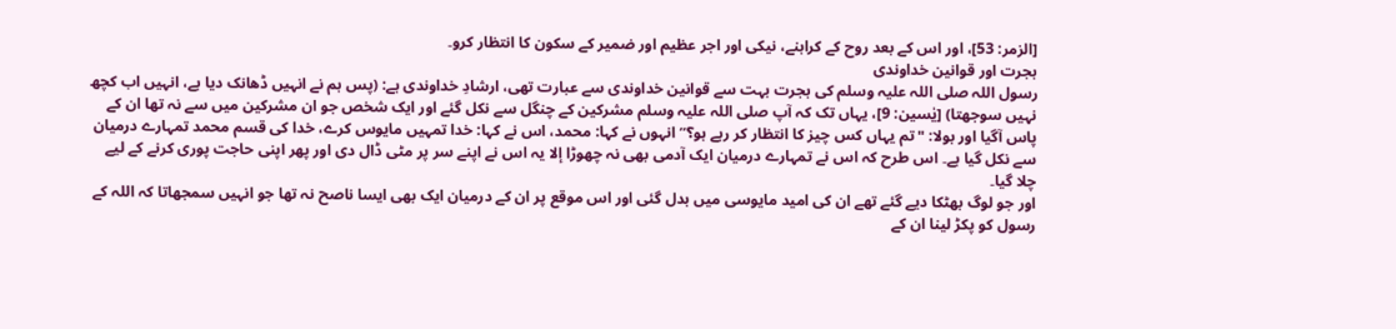[الزمر: 53]، اور اس کے بعد روح کے کراہنے، نیکی اور اجر عظیم اور ضمیر کے سکون کا انتظار کرو۔
ہجرت اور قوانین خداوندی
رسول اللہ صلی اللہ علیہ وسلم کی ہجرت بہت سے قوانین خداوندی سے عبارت تھی، ارشادِ خداوندی ہے: (پس ہم نے انہیں ڈھانک دیا ہے، انہیں اب کچھ نہیں سوجھتا) [یٰسین: 9]، یہاں تک کہ آپ صلی اللہ علیہ وسلم مشرکین کے چنگل سے نکل گئے اور ایک شخص جو ان مشرکین میں سے نہ تھا ان کے پاس آگیا اور بولا: "تم یہاں کس چیز کا انتظار کر رہے ہو؟” انہوں نے کہا: محمد، اس نے کہا: خدا تمہیں مایوس کرے، خدا کی قسم محمد تمہارے درمیان سے نکل گیا ہے۔ اس طرح کہ اس نے تمہارے درمیان ایک آدمی بھی نہ چھوڑا إلا یہ اس نے اپنے سر پر مٹی ڈال دی اور پھر اپنی حاجت پوری کرنے کے لیے چلا گیا۔
اور جو لوگ بھٹکا دیے گئے تھے ان کی امید مایوسی میں بدل گئی اور اس موقع پر ان کے درمیان ایک بھی ایسا ناصح نہ تھا جو انہیں سمجھاتا کہ اللہ کے رسول کو پکڑ لینا ان کے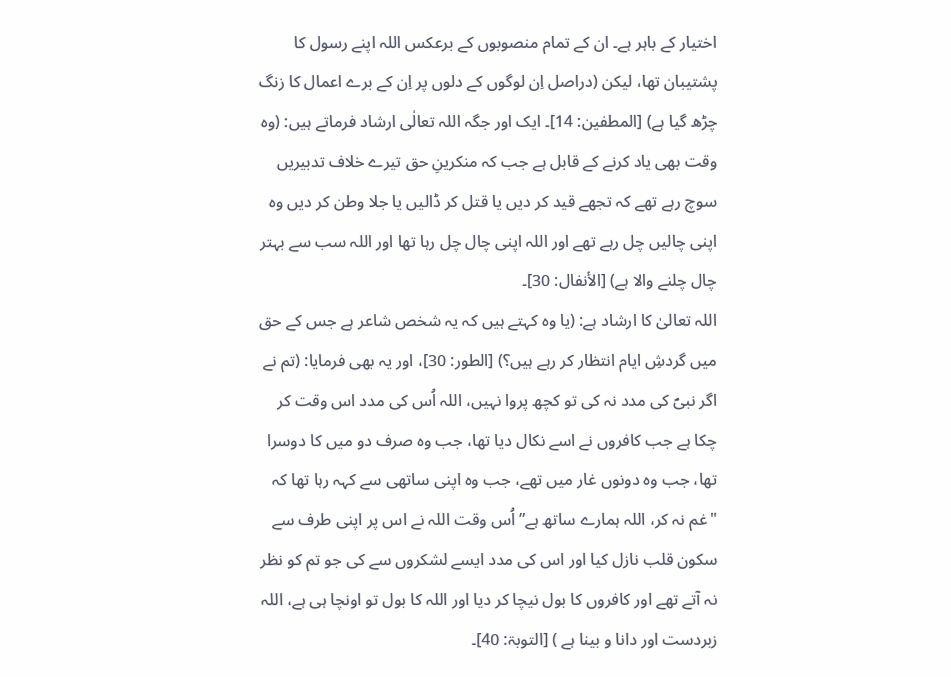اختیار کے باہر ہے۔ ان کے تمام منصوبوں کے برعکس اللہ اپنے رسول کا پشتیبان تھا، لیکن (دراصل اِن لوگوں کے دلوں پر اِن کے برے اعمال کا زنگ چڑھ گیا ہے) [المطفین: 14]۔ ایک اور جگہ اللہ تعالٰی ارشاد فرماتے ہیں: (وہ وقت بھی یاد کرنے کے قابل ہے جب کہ منکرینِ حق تیرے خلاف تدبیریں سوچ رہے تھے کہ تجھے قید کر دیں یا قتل کر ڈالیں یا جلا وطن کر دیں وہ اپنی چالیں چل رہے تھے اور اللہ اپنی چال چل رہا تھا اور اللہ سب سے بہتر چال چلنے والا ہے) [الأنفال: 30]۔
اللہ تعالیٰ کا ارشاد ہے: (یا وہ کہتے ہیں کہ یہ شخص شاعر ہے جس کے حق میں گردشِ ایام انتظار کر رہے ہیں؟) [الطور: 30]، اور یہ بھی فرمایا: (تم نے اگر نبیؐ کی مدد نہ کی تو کچھ پروا نہیں، اللہ اُس کی مدد اس وقت کر چکا ہے جب کافروں نے اسے نکال دیا تھا، جب وہ صرف دو میں کا دوسرا تھا، جب وہ دونوں غار میں تھے، جب وہ اپنی ساتھی سے کہہ رہا تھا کہ "غم نہ کر، اللہ ہمارے ساتھ ہے” اُس وقت اللہ نے اس پر اپنی طرف سے سکون قلب نازل کیا اور اس کی مدد ایسے لشکروں سے کی جو تم کو نظر نہ آتے تھے اور کافروں کا بول نیچا کر دیا اور اللہ کا بول تو اونچا ہی ہے، اللہ زبردست اور دانا و بینا ہے ) [التوبۃ: 40]۔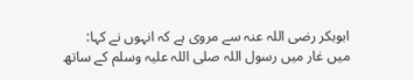ابوبکر رضی اللہ عنہ سے مروی ہے کہ انہوں نے کہا: میں غار میں رسول اللہ صلی اللہ علیہ وسلم کے ساتھ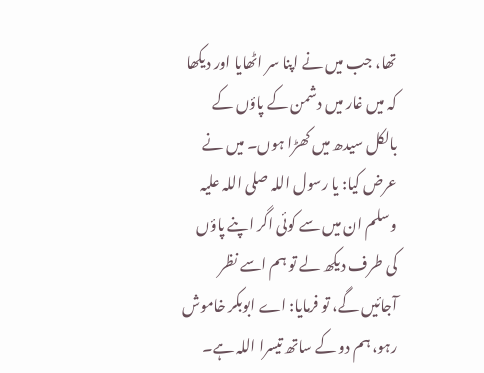تھا، جب میں نے اپنا سر اٹھایا اور دیکھا کہ میں غار میں دشمن کے پاؤں کے بالکل سیدھ میں کھڑا ہوں۔ میں نے عرض کیا: یا رسول اللہ صلی اللہ علیہ وسلم ان میں سے کوئی اگر اپنے پاؤں کی طرف دیکھ لے تو ہم اسے نظر آجائیں گے، تو فرمایا: اے ابوبکر خاموش رہو، ہم دو کے ساتھ تیسرا اللہ ہے۔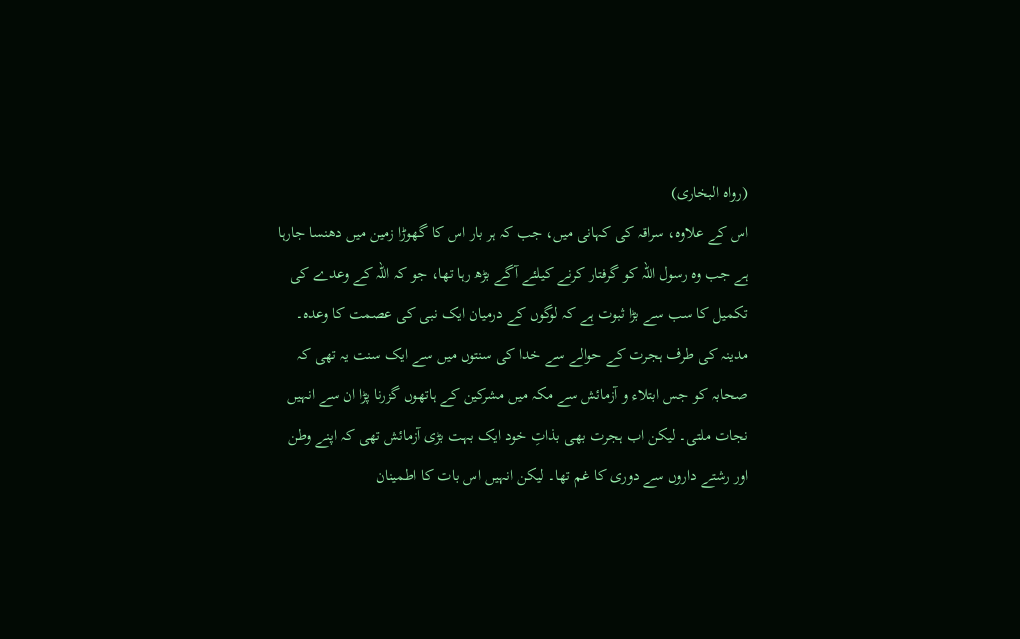(رواہ البخاری)
اس کے علاوہ، سراقہ کی کہانی میں، جب کہ ہر بار اس کا گھوڑا زمین میں دھنسا جارہا ہے جب وہ رسول اللہ کو گرفتار کرنے کیلئے آگے بڑھ رہا تھا، جو کہ اللہ کے وعدے کی تکمیل کا سب سے بڑا ثبوت ہے کہ لوگوں کے درمیان ایک نبی کی عصمت کا وعدہ۔
مدینہ کی طرف ہجرت کے حوالے سے خدا کی سنتوں میں سے ایک سنت یہ تھی کہ صحابہ کو جس ابتلاء و آزمائش سے مکہ میں مشرکین کے ہاتھوں گزرنا پڑا ان سے انہیں نجات ملتی۔ لیکن اب ہجرت بھی بذاتِ خود ایک بہت بڑی آزمائش تھی کہ اپنے وطن اور رشتے داروں سے دوری کا غم تھا۔ لیکن انہیں اس بات کا اطمینان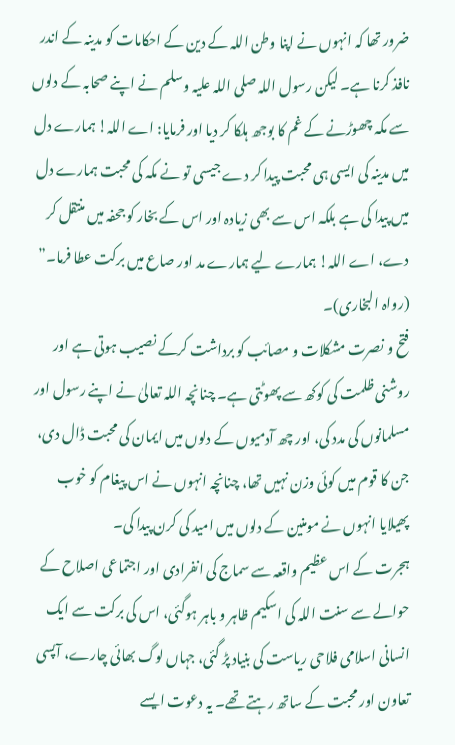ضرور تھا کہ انہوں نے اپنا وطن اللہ کے دین کے احکامات کو مدینہ کے اندر نافذ کرنا ہے۔ لیکن رسول اللہ صلی اللہ علیہ وسلم نے اپنے صحابہ کے دلوں سے مکہ چھوڑنے کے غم کا بوجھ ہلکا کر دیا اور فرمایا: اے اللہ! ہمارے دل میں مدینہ کی ایسی ہی محبت پیدا کر دے جیسی تو نے مکہ کی محبت ہمارے دل میں پیدا کی ہے بلکہ اس سے بھی زیادہ اور اس کے بخار کو جحفہ میں منتقل کر دے، اے اللہ! ہمارے لیے ہمارے مد اور صاع میں برکت عطا فرما۔” (رواہ البخاری)۔
فتح و نصرت مشکلات و مصائب کو برداشت کرکے نصیب ہوتی ہے اور روشنی ظلمت کی کوکھ سے پھوٹتی ہے۔ چنانچہ اللہ تعالیٰ نے اپنے رسول اور مسلمانوں کی مدد کی، اور چھ آدمیوں کے دلوں میں ایمان کی محبت ڈال دی، جن کا قوم میں کوئی وزن نہیں تھا، چنانچہ انہوں نے اس پیغام کو خوب پھیلایا انہوں نے مومنین کے دلوں میں امید کی کرن پیدا کی۔
ہجرت کے اس عظیم واقعہ سے سماج کی انفرادی اور اجتماعی اصلاح کے حوالے سے سنت اللہ کی اسکیم ظاہر و باہر ہوگئی، اس کی برکت سے ایک انسانی اسلامی فلاحی ریاست کی بنیاد پڑ گئی، جہاں لوگ بھائی چارے، آپسی تعاون اور محبت کے ساتھ رہتے تھے۔ یہ دعوت ایسے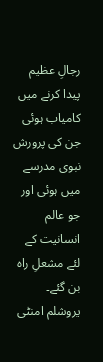رجالِ عظیم پیدا کرنے میں کامیاب ہوئی جن کی پرورش نبوی مدرسے میں ہوئی اور جو عالم انسانیت کے لئے مشعلِ راہ بن گئے۔
یروشلم امنٹی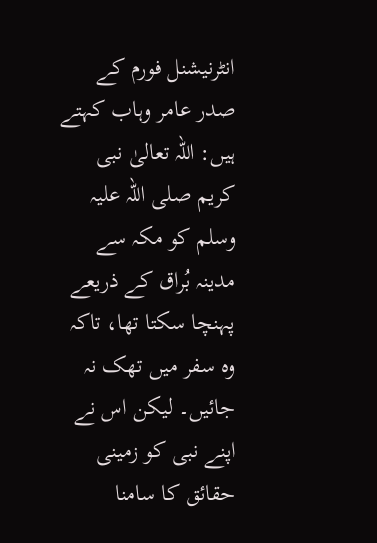انٹرنیشنل فورم کے صدر عامر وہاب کہتے ہیں: اللہ تعالیٰ نبی کریم صلی اللہ علیہ وسلم کو مکہ سے مدینہ بُراق کے ذریعے پہنچا سکتا تھا، تاکہ وہ سفر میں تھک نہ جائیں۔ لیکن اس نے اپنے نبی کو زمینی حقائق کا سامنا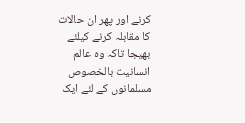کرنے اور پھر ان حالات کا مقابلہ کرنے کیلئے بھیجا تاکہ وہ عالم انسانیت بالخصوص مسلمانوں کے لئے ایک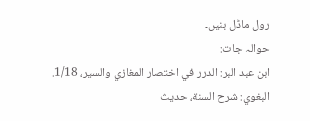رول ماڈل بنیں۔
حوالہ جات:
ابن عبد البر: الدرر في اختصار المغازي والسير، 1/18.
البغوي: شرح السنة، حديث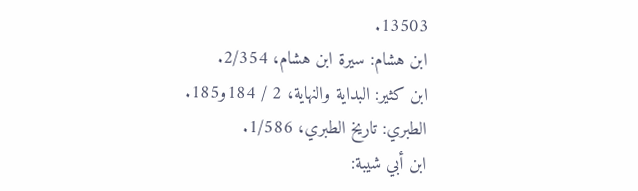13503.
ابن هشام: سيرة ابن هشام، 2/354.
ابن كثير: البداية والنهاية، 2 / 184و185.
الطبري: تاريخ الطبري، 1/586.
ابن أبي شيبة: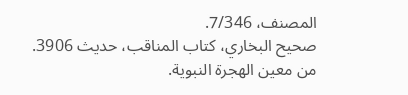المصنف، 7/346.
صحيح البخاري، كتاب المناقب، حديث 3906.
من معين الهجرة النبوية.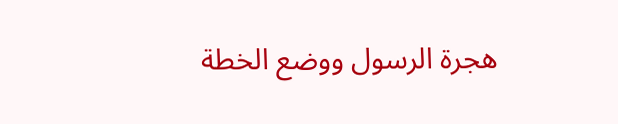هجرة الرسول ووضع الخطة